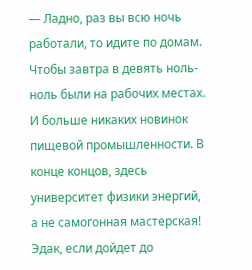— Ладно, раз вы всю ночь работали, то идите по домам. Чтобы завтра в девять ноль-ноль были на рабочих местах. И больше никаких новинок пищевой промышленности. В конце концов, здесь университет физики энергий, а не самогонная мастерская! Эдак, если дойдет до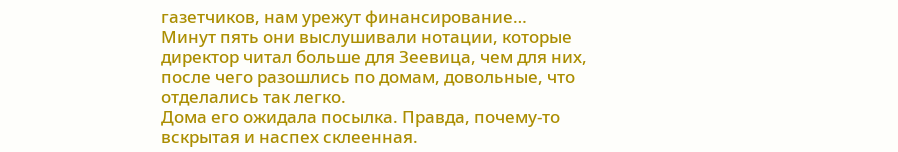газетчиков, нам урежут финансирование…
Минут пять они выслушивали нотации, которые директор читал больше для Зеевица, чем для них, после чего разошлись по домам, довольные, что отделались так легко.
Дома его ожидала посылка. Правда, почему-то вскрытая и наспех склеенная.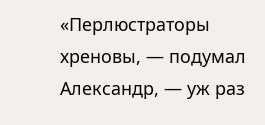«Перлюстраторы хреновы, — подумал Александр, — уж раз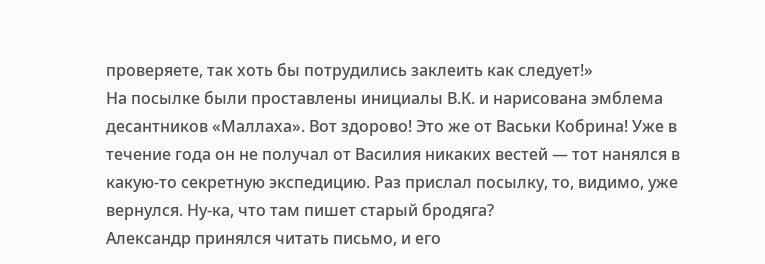проверяете, так хоть бы потрудились заклеить как следует!»
На посылке были проставлены инициалы В.К. и нарисована эмблема десантников «Маллаха». Вот здорово! Это же от Васьки Кобрина! Уже в течение года он не получал от Василия никаких вестей — тот нанялся в какую-то секретную экспедицию. Раз прислал посылку, то, видимо, уже вернулся. Ну-ка, что там пишет старый бродяга?
Александр принялся читать письмо, и его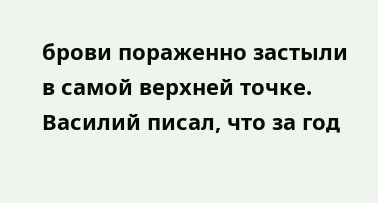брови пораженно застыли в самой верхней точке. Василий писал, что за год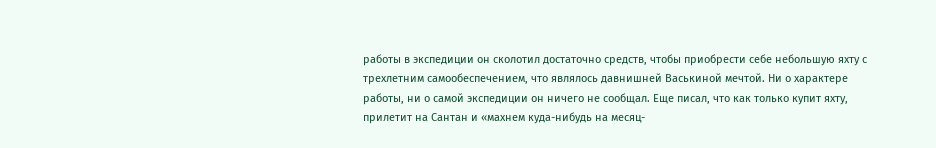работы в экспедиции он сколотил достаточно средств, чтобы приобрести себе небольшую яхту с трехлетним самообеспечением, что являлось давнишней Васькиной мечтой. Ни о характере работы, ни о самой экспедиции он ничего не сообщал. Еще писал, что как только купит яхту, прилетит на Сантан и «махнем куда-нибудь на месяц-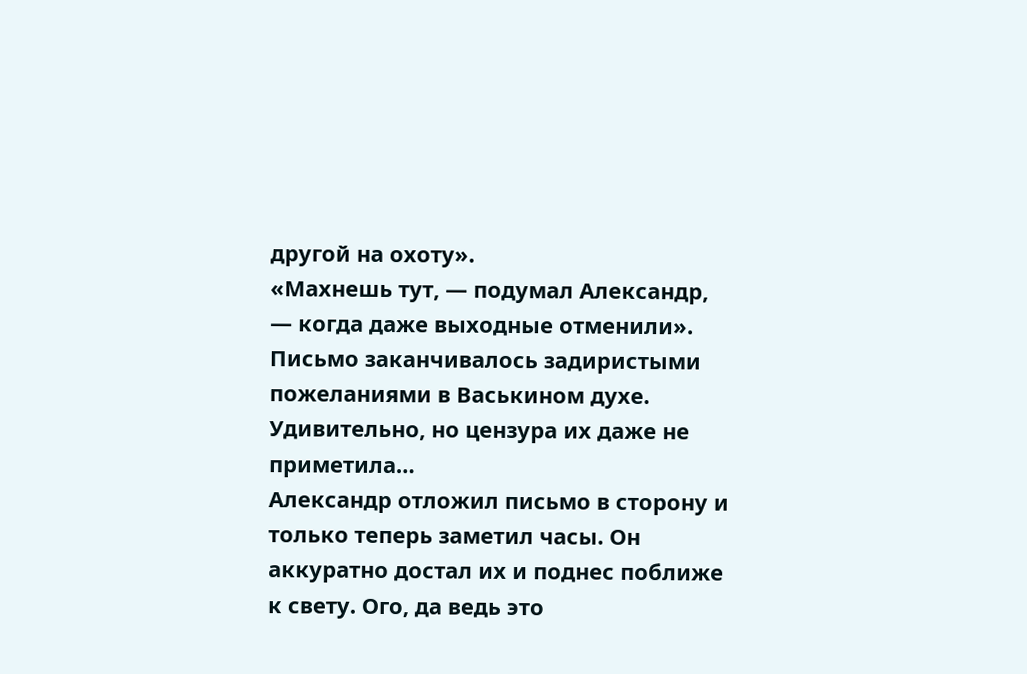другой на охоту».
«Махнешь тут, — подумал Александр, — когда даже выходные отменили».
Письмо заканчивалось задиристыми пожеланиями в Васькином духе. Удивительно, но цензура их даже не приметила…
Александр отложил письмо в сторону и только теперь заметил часы. Он аккуратно достал их и поднес поближе к свету. Ого, да ведь это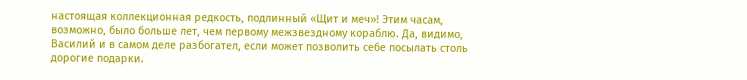настоящая коллекционная редкость, подлинный «Щит и меч»! Этим часам, возможно, было больше лет, чем первому межзвездному кораблю. Да, видимо, Василий и в самом деле разбогател, если может позволить себе посылать столь дорогие подарки.